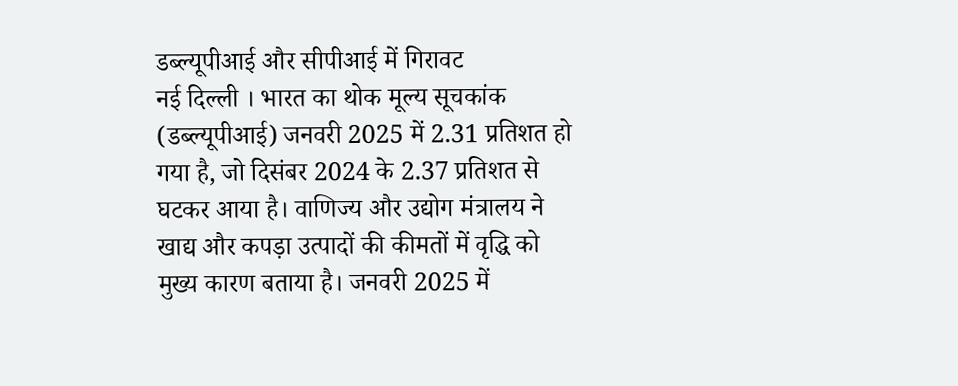डब्ल्यूपीआई और सीपीआई में गिरावट
नई दिल्ली । भारत का थोक मूल्य सूचकांक (डब्ल्यूपीआई) जनवरी 2025 में 2.31 प्रतिशत हो गया है, जो दिसंबर 2024 के 2.37 प्रतिशत से घटकर आया है। वाणिज्य और उद्योग मंत्रालय ने खाद्य और कपड़ा उत्पादों की कीमतों में वृद्धि को मुख्य कारण बताया है। जनवरी 2025 में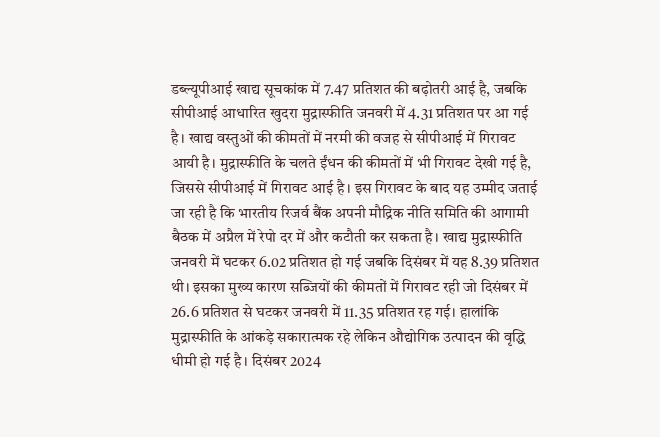डब्ल्यूपीआई खाद्य सूचकांक में 7.47 प्रतिशत की बढ़ोतरी आई है, जबकि सीपीआई आधारित खुदरा मुद्रास्फीति जनवरी में 4.31 प्रतिशत पर आ गई है। खाद्य वस्तुओं की कीमतों में नरमी की वजह से सीपीआई में गिरावट आयी है। मुद्रास्फीति के चलते ईंधन की कीमतों में भी गिरावट देखी गई है, जिससे सीपीआई में गिरावट आई है। इस गिरावट के बाद यह उम्मीद जताई जा रही है कि भारतीय रिजर्व बैंक अपनी मौद्रिक नीति समिति की आगामी बैठक में अप्रैल में रेपो दर में और कटौती कर सकता है। खाद्य मुद्रास्फीति जनवरी में घटकर 6.02 प्रतिशत हो गई जबकि दिसंबर में यह 8.39 प्रतिशत थी। इसका मुख्य कारण सब्जियों की कीमतों में गिरावट रही जो दिसंबर में 26.6 प्रतिशत से घटकर जनवरी में 11.35 प्रतिशत रह गई। हालांकि मुद्रास्फीति के आंकड़े सकारात्मक रहे लेकिन औद्योगिक उत्पादन की वृद्धि धीमी हो गई है। दिसंबर 2024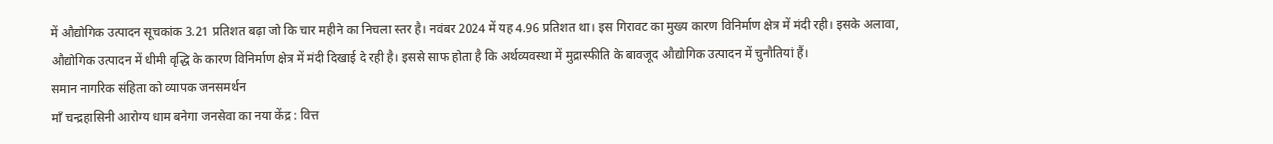में औद्योगिक उत्पादन सूचकांक 3.21 प्रतिशत बढ़ा जो कि चार महीने का निचला स्तर है। नवंबर 2024 में यह 4.96 प्रतिशत था। इस गिरावट का मुख्य कारण विनिर्माण क्षेत्र में मंदी रही। इसके अलावा, औद्योगिक उत्पादन में धीमी वृद्धि के कारण विनिर्माण क्षेत्र में मंदी दिखाई दे रही है। इससे साफ होता है कि अर्थव्यवस्था में मुद्रास्फीति के बावजूद औद्योगिक उत्पादन में चुनौतियां हैं।
समान नागरिक संहिता को व्यापक जनसमर्थन
माँ चन्द्रहासिनी आरोग्य धाम बनेगा जनसेवा का नया केंद्र : वित्त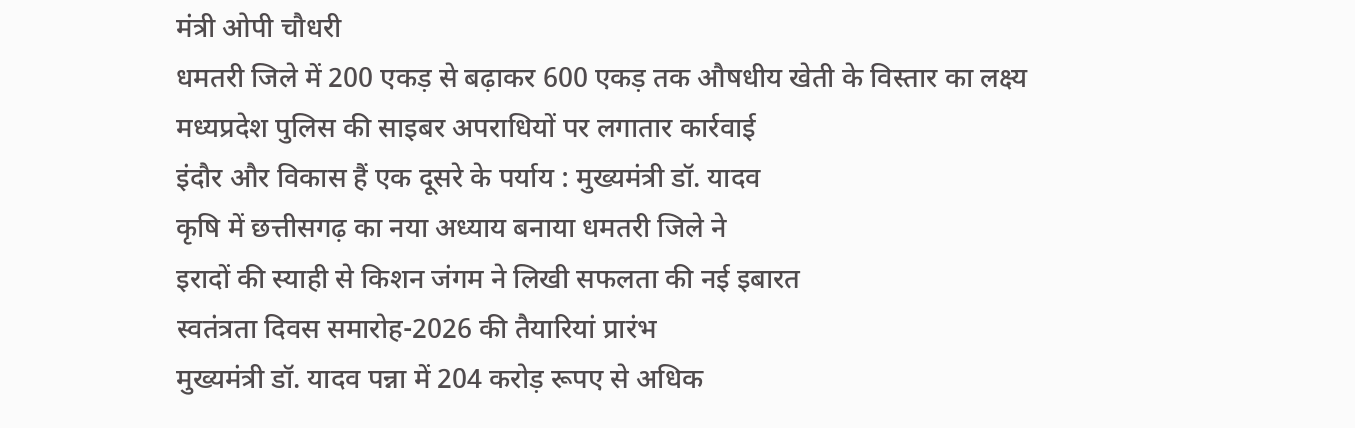मंत्री ओपी चौधरी
धमतरी जिले में 200 एकड़ से बढ़ाकर 600 एकड़ तक औषधीय खेती के विस्तार का लक्ष्य
मध्यप्रदेश पुलिस की साइबर अपराधियों पर लगातार कार्रवाई
इंदौर और विकास हैं एक दूसरे के पर्याय : मुख्यमंत्री डॉ. यादव
कृषि में छत्तीसगढ़ का नया अध्याय बनाया धमतरी जिले ने
इरादों की स्याही से किशन जंगम ने लिखी सफलता की नई इबारत
स्वतंत्रता दिवस समारोह-2026 की तैयारियां प्रारंभ
मुख्यमंत्री डॉ. यादव पन्ना में 204 करोड़ रूपए से अधिक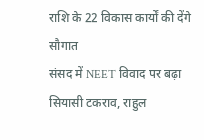राशि के 22 विकास कार्यों की देंगे सौगात
संसद में NEET विवाद पर बढ़ा सियासी टकराव, राहुल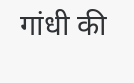गांधी की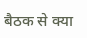बैठक से क्या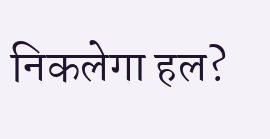निकलेगा हल?